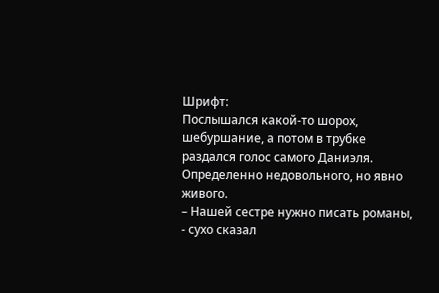Шрифт:
Послышался какой-то шорох, шебуршание, а потом в трубке раздался голос самого Даниэля. Определенно недовольного, но явно живого.
– Нашей сестре нужно писать романы, - сухо сказал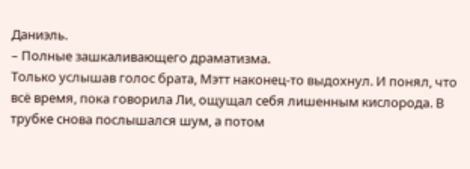Даниэль.
– Полные зашкаливающего драматизма.
Только услышав голос брата, Мэтт наконец-то выдохнул. И понял, что всё время, пока говорила Ли, ощущал себя лишенным кислорода. В трубке снова послышался шум, а потом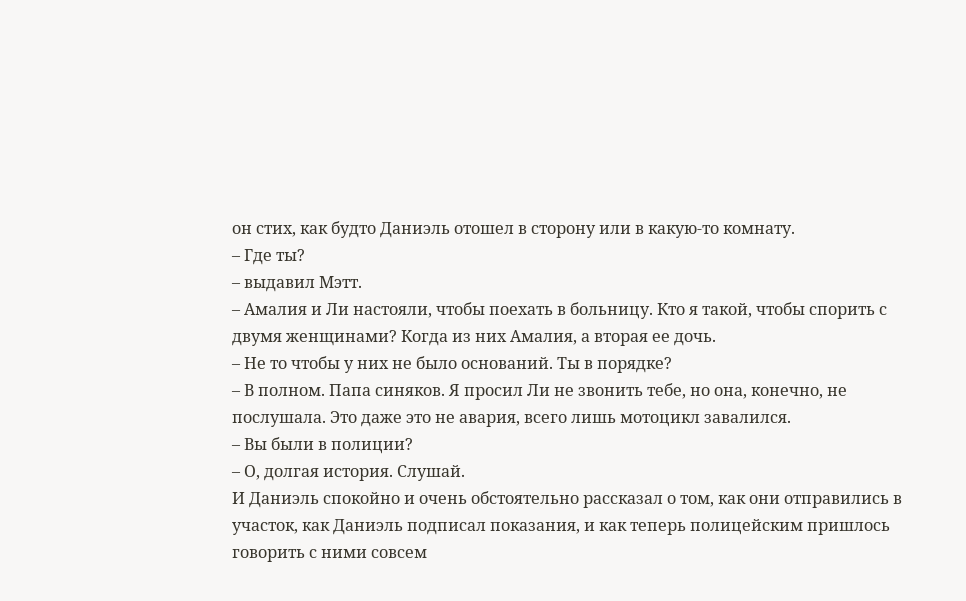он стих, как будто Даниэль отошел в сторону или в какую-то комнату.
– Где ты?
– выдавил Мэтт.
– Амалия и Ли настояли, чтобы поехать в больницу. Кто я такой, чтобы спорить с двумя женщинами? Когда из них Амалия, а вторая ее дочь.
– Не то чтобы у них не было оснований. Ты в порядке?
– В полном. Папа синяков. Я просил Ли не звонить тебе, но она, конечно, не послушала. Это даже это не авария, всего лишь мотоцикл завалился.
– Вы были в полиции?
– О, долгая история. Слушай.
И Даниэль спокойно и очень обстоятельно рассказал о том, как они отправились в участок, как Даниэль подписал показания, и как теперь полицейским пришлось говорить с ними совсем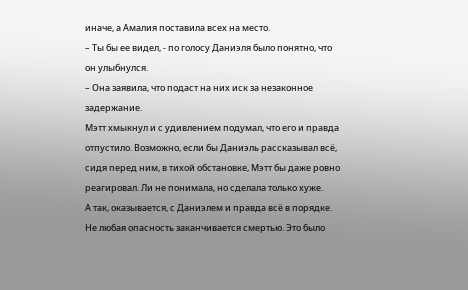иначе, а Амалия поставила всех на место.
– Ты бы ее видел, - по голосу Даниэля было понятно, что он улыбнулся.
– Она заявила, что подаст на них иск за незаконное задержание.
Мэтт хмыкнул и с удивлением подумал, что его и правда отпустило. Возможно, если бы Даниэль рассказывал всё, сидя перед ним, в тихой обстановке, Мэтт бы даже ровно реагировал. Ли не понимала, но сделала только хуже.
А так, оказывается, с Даниэлем и правда всё в порядке. Не любая опасность заканчивается смертью. Это было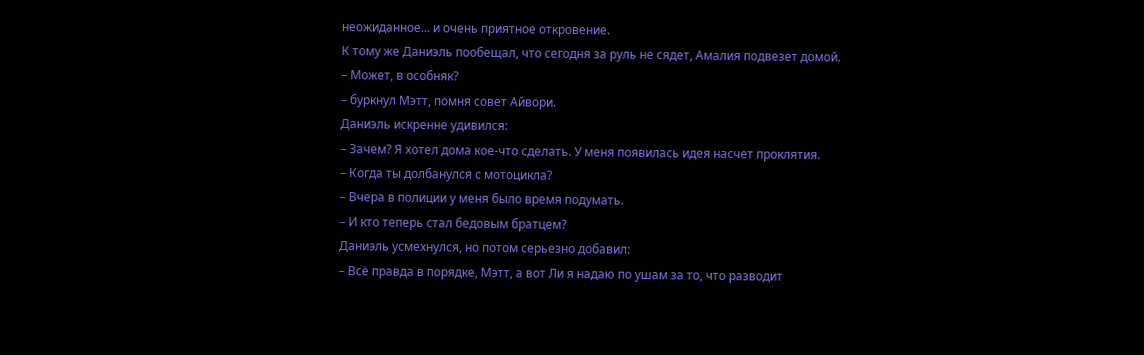неожиданное... и очень приятное откровение.
К тому же Даниэль пообещал, что сегодня за руль не сядет, Амалия подвезет домой.
– Может, в особняк?
– буркнул Мэтт, помня совет Айвори.
Даниэль искренне удивился:
– Зачем? Я хотел дома кое-что сделать. У меня появилась идея насчет проклятия.
– Когда ты долбанулся с мотоцикла?
– Вчера в полиции у меня было время подумать.
– И кто теперь стал бедовым братцем?
Даниэль усмехнулся, но потом серьезно добавил:
– Всё правда в порядке, Мэтт, а вот Ли я надаю по ушам за то, что разводит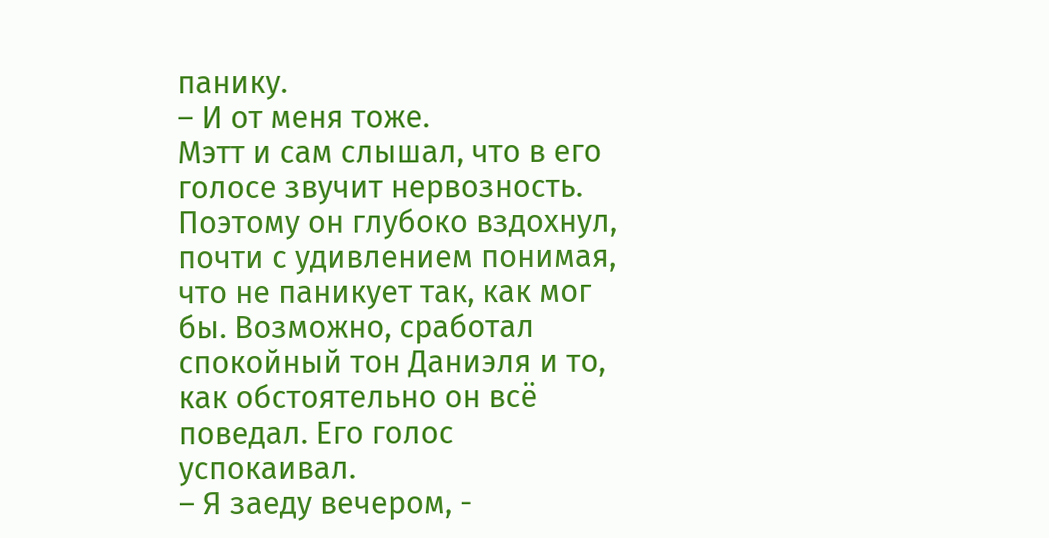панику.
– И от меня тоже.
Мэтт и сам слышал, что в его голосе звучит нервозность. Поэтому он глубоко вздохнул, почти с удивлением понимая, что не паникует так, как мог бы. Возможно, сработал спокойный тон Даниэля и то, как обстоятельно он всё поведал. Его голос успокаивал.
– Я заеду вечером, -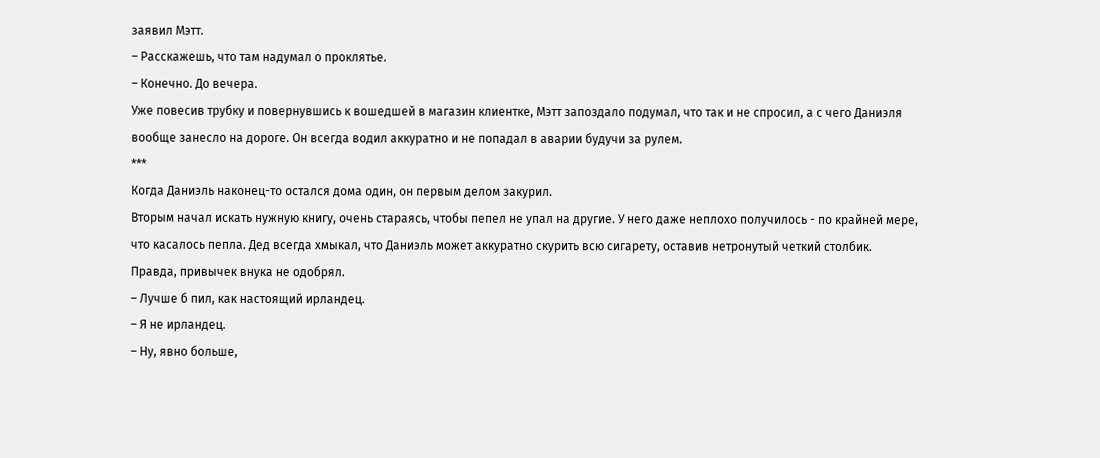заявил Мэтт.
– Расскажешь, что там надумал о проклятье.
– Конечно. До вечера.
Уже повесив трубку и повернувшись к вошедшей в магазин клиентке, Мэтт запоздало подумал, что так и не спросил, а с чего Даниэля вообще занесло на дороге. Он всегда водил аккуратно и не попадал в аварии будучи за рулем.
***
Когда Даниэль наконец-то остался дома один, он первым делом закурил.
Вторым начал искать нужную книгу, очень стараясь, чтобы пепел не упал на другие. У него даже неплохо получилось - по крайней мере, что касалось пепла. Дед всегда хмыкал, что Даниэль может аккуратно скурить всю сигарету, оставив нетронутый четкий столбик. Правда, привычек внука не одобрял.
– Лучше б пил, как настоящий ирландец.
– Я не ирландец.
– Ну, явно больше,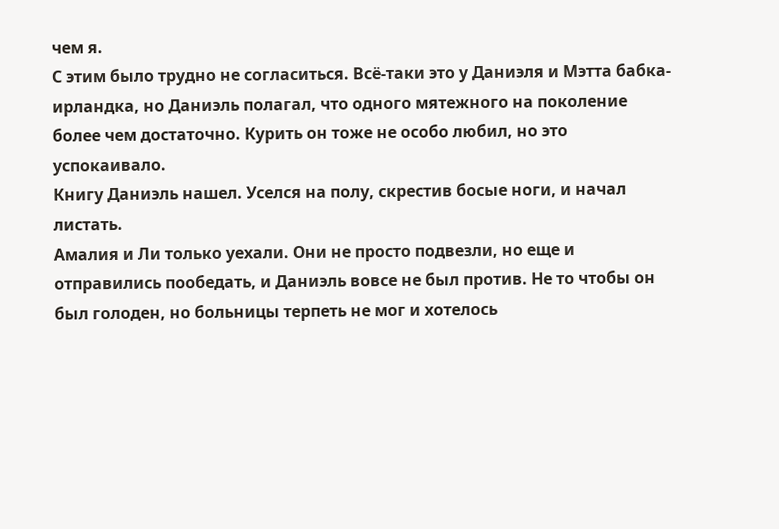чем я.
С этим было трудно не согласиться. Всё-таки это у Даниэля и Мэтта бабка-ирландка, но Даниэль полагал, что одного мятежного на поколение более чем достаточно. Курить он тоже не особо любил, но это успокаивало.
Книгу Даниэль нашел. Уселся на полу, скрестив босые ноги, и начал листать.
Амалия и Ли только уехали. Они не просто подвезли, но еще и отправились пообедать, и Даниэль вовсе не был против. Не то чтобы он был голоден, но больницы терпеть не мог и хотелось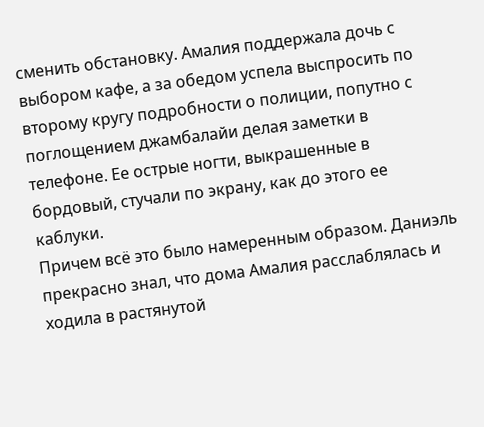сменить обстановку. Амалия поддержала дочь с выбором кафе, а за обедом успела выспросить по второму кругу подробности о полиции, попутно с поглощением джамбалайи делая заметки в телефоне. Ее острые ногти, выкрашенные в бордовый, стучали по экрану, как до этого ее каблуки.
Причем всё это было намеренным образом. Даниэль прекрасно знал, что дома Амалия расслаблялась и ходила в растянутой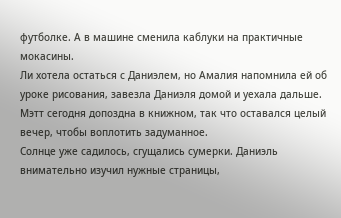футболке. А в машине сменила каблуки на практичные мокасины.
Ли хотела остаться с Даниэлем, но Амалия напомнила ей об уроке рисования, завезла Даниэля домой и уехала дальше. Мэтт сегодня допоздна в книжном, так что оставался целый вечер, чтобы воплотить задуманное.
Солнце уже садилось, сгущались сумерки. Даниэль внимательно изучил нужные страницы,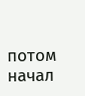потом начал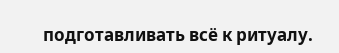подготавливать всё к ритуалу.